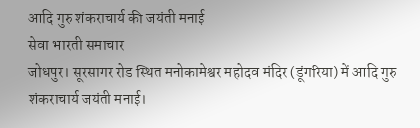आदि गुरु शंकराचार्य की जयंती मनाई
सेवा भारती समाचार
जोधपुर। सूरसागर रोड स्थित मनोकामेश्वर महोदव मंदिर (डूंगरिया) में आदि गुरु शंकराचार्य जयंती मनाई।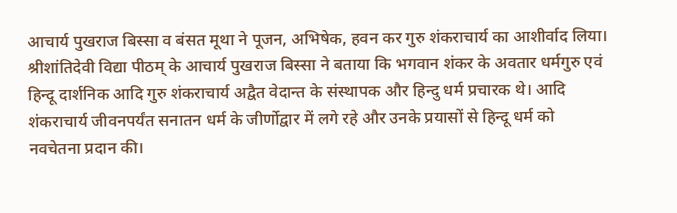आचार्य पुखराज बिस्सा व बंसत मूथा ने पूजन, अभिषेक, हवन कर गुरु शंकराचार्य का आशीर्वाद लिया।
श्रीशांतिदेवी विद्या पीठम् के आचार्य पुखराज बिस्सा ने बताया कि भगवान शंकर के अवतार धर्मगुरु एवं हिन्दू दार्शनिक आदि गुरु शंकराचार्य अद्वैत वेदान्त के संस्थापक और हिन्दु धर्म प्रचारक थे। आदि शंकराचार्य जीवनपर्यंत सनातन धर्म के जीर्णोद्वार में लगे रहे और उनके प्रयासों से हिन्दू धर्म को नवचेतना प्रदान की।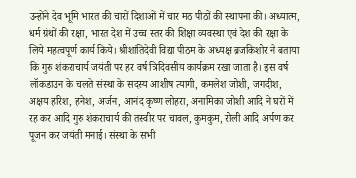उन्होंने देव भूमि भारत की चारों दिशाओं में चार मठ पीठों की स्थापना की। अध्यात्म, धर्म ग्रंथों की रक्षा, भारत देश में उच्च स्तर की शिक्षा व्यवस्था एवं देश की रक्षा के लिये महत्वपूर्ण कार्य किये। श्रीशांतिदेवी विद्या पीठम के अध्यक्ष ब्रजकिशोर ने बताया कि गुरु शंकराचार्य जयंती पर हर वर्ष त्रिदिवसीय कार्यक्रम रखा जाता है। इस वर्ष लॉकडाउन के चलते संस्था के सदस्य आशीष त्यागी, कमलेश जोशी, जगदीश, अक्षय हरिश, हनेश, अर्जन, आनंद कृष्ण लोहरा, अनामिका जोशी आदि ने घरों में रह कर आदि गुरु शंकराचार्य की तस्वीर पर चावल, कुमकुम, रोली आदि अर्पण कर पूजन कर जयंती मनाई। संस्था के सभी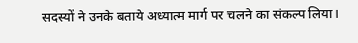सदस्यों ने उनके बताये अध्यात्म मार्ग पर चलने का संकल्प लिया।